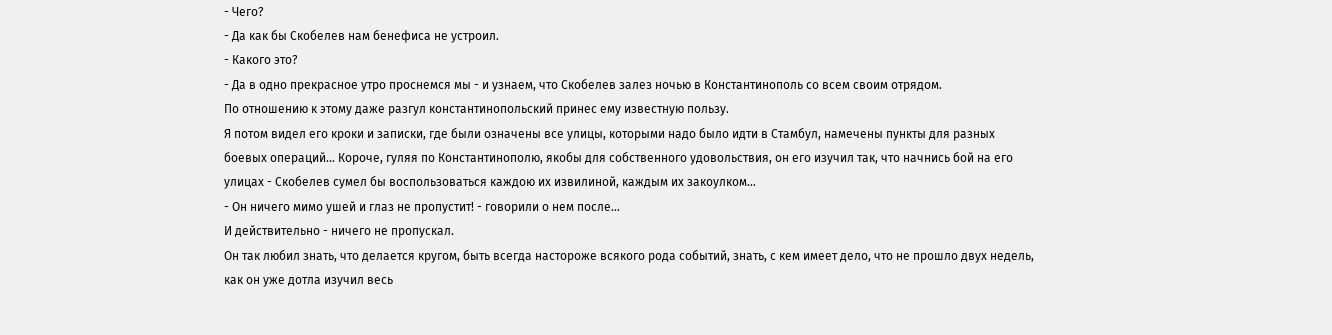- Чего?
- Да как бы Скобелев нам бенефиса не устроил.
- Какого это?
- Да в одно прекрасное утро проснемся мы - и узнаем, что Скобелев залез ночью в Константинополь со всем своим отрядом.
По отношению к этому даже разгул константинопольский принес ему известную пользу.
Я потом видел его кроки и записки, где были означены все улицы, которыми надо было идти в Стамбул, намечены пункты для разных боевых операций... Короче, гуляя по Константинополю, якобы для собственного удовольствия, он его изучил так, что начнись бой на его улицах - Скобелев сумел бы воспользоваться каждою их извилиной, каждым их закоулком...
- Он ничего мимо ушей и глаз не пропустит! - говорили о нем после...
И действительно - ничего не пропускал.
Он так любил знать, что делается кругом, быть всегда настороже всякого рода событий, знать, с кем имеет дело, что не прошло двух недель, как он уже дотла изучил весь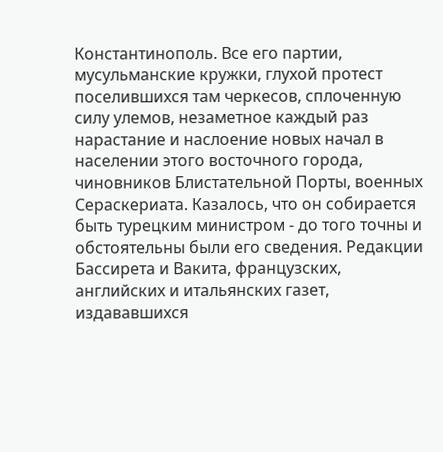Константинополь. Все его партии, мусульманские кружки, глухой протест поселившихся там черкесов, сплоченную силу улемов, незаметное каждый раз нарастание и наслоение новых начал в населении этого восточного города, чиновников Блистательной Порты, военных Сераскериата. Казалось, что он собирается быть турецким министром - до того точны и обстоятельны были его сведения. Редакции Бассирета и Вакита, французских, английских и итальянских газет, издававшихся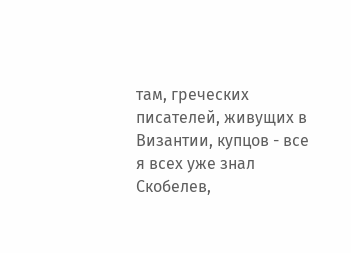там, греческих писателей, живущих в Византии, купцов - все я всех уже знал Скобелев,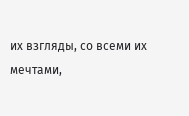их взгляды, со всеми их мечтами,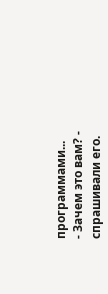программами...
- Зачем это вам? - спрашивали его.